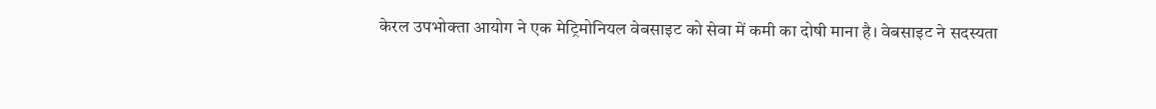केरल उपभोक्ता आयोग ने एक मेट्रिमोनियल वेबसाइट को सेवा में कमी का दोषी माना है। वेबसाइट ने सदस्यता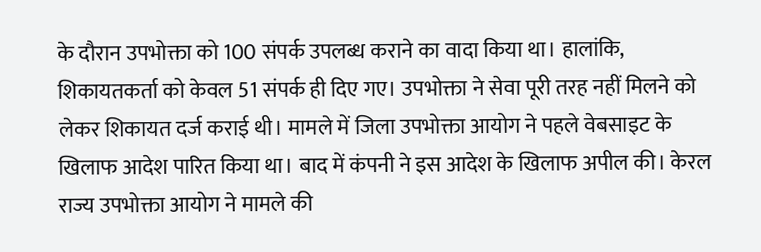के दौरान उपभोक्ता को 100 संपर्क उपलब्ध कराने का वादा किया था। हालांकि, शिकायतकर्ता को केवल 51 संपर्क ही दिए गए। उपभोक्ता ने सेवा पूरी तरह नहीं मिलने को लेकर शिकायत दर्ज कराई थी। मामले में जिला उपभोक्ता आयोग ने पहले वेबसाइट के खिलाफ आदेश पारित किया था। बाद में कंपनी ने इस आदेश के खिलाफ अपील की। केरल राज्य उपभोक्ता आयोग ने मामले की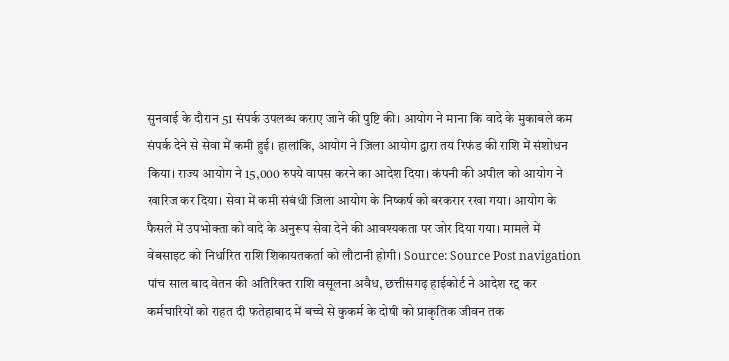सुनवाई के दौरान 51 संपर्क उपलब्ध कराए जाने की पुष्टि की। आयोग ने माना कि वादे के मुकाबले कम संपर्क देने से सेवा में कमी हुई। हालांकि, आयोग ने जिला आयोग द्वारा तय रिफंड की राशि में संशोधन किया। राज्य आयोग ने 15,000 रुपये वापस करने का आदेश दिया। कंपनी की अपील को आयोग ने खारिज कर दिया। सेवा में कमी संबंधी जिला आयोग के निष्कर्ष को बरकरार रखा गया। आयोग के फैसले में उपभोक्ता को वादे के अनुरूप सेवा देने की आवश्यकता पर जोर दिया गया। मामले में वेबसाइट को निर्धारित राशि शिकायतकर्ता को लौटानी होगी। Source: Source Post navigation पांच साल बाद वेतन की अतिरिक्त राशि वसूलना अवैध, छत्तीसगढ़ हाईकोर्ट ने आदेश रद्द कर कर्मचारियों को राहत दी फतेहाबाद में बच्चे से कुकर्म के दोषी को प्राकृतिक जीवन तक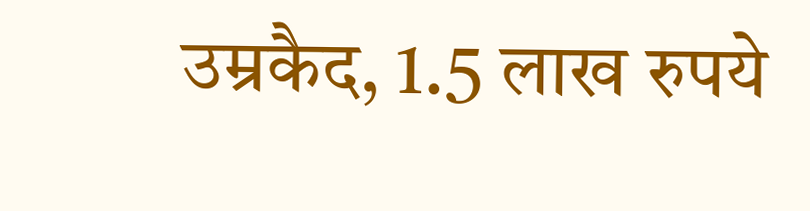उम्रकैद, 1.5 लाख रुपये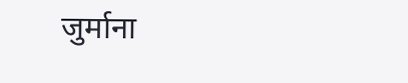जुर्माना